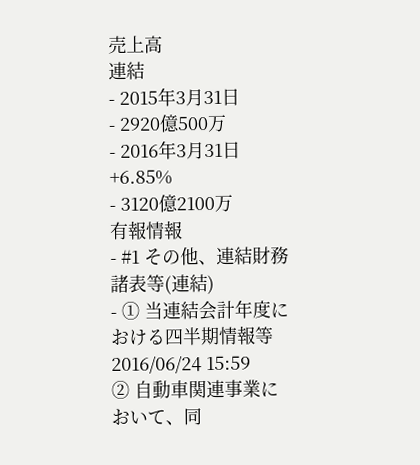売上高
連結
- 2015年3月31日
- 2920億500万
- 2016年3月31日 +6.85%
- 3120億2100万
有報情報
- #1 その他、連結財務諸表等(連結)
- ① 当連結会計年度における四半期情報等2016/06/24 15:59
② 自動車関連事業において、同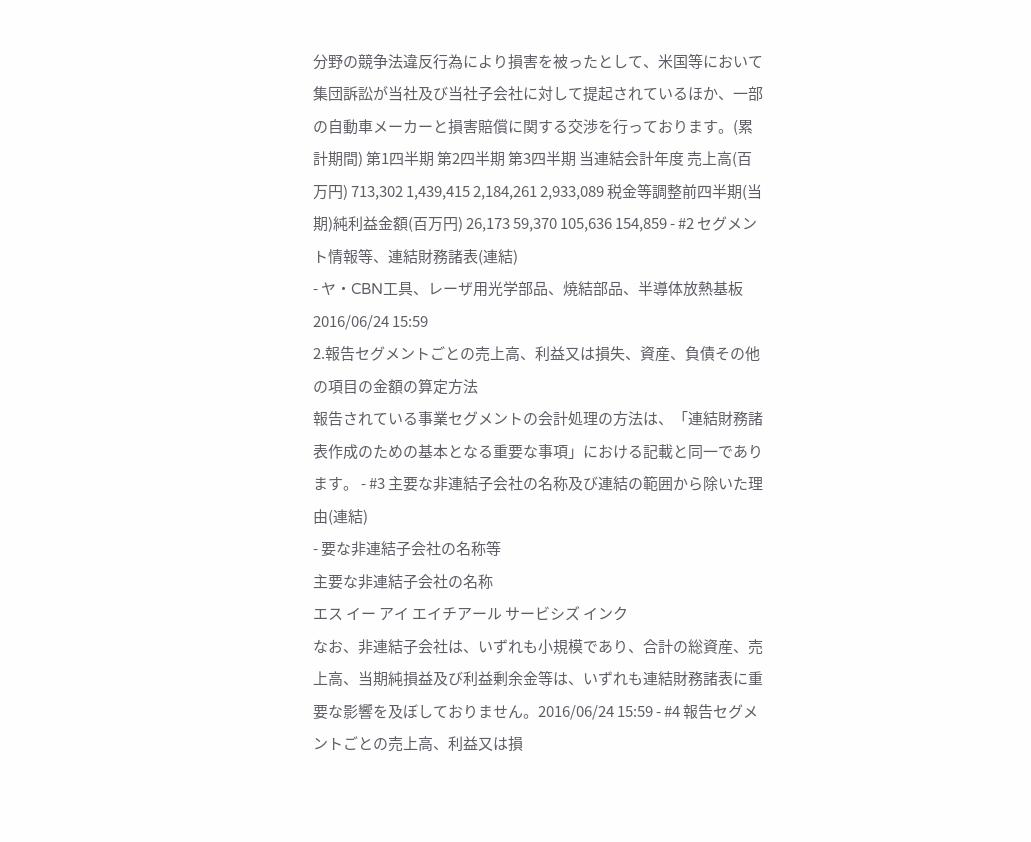分野の競争法違反行為により損害を被ったとして、米国等において集団訴訟が当社及び当社子会社に対して提起されているほか、一部の自動車メーカーと損害賠償に関する交渉を行っております。(累計期間) 第1四半期 第2四半期 第3四半期 当連結会計年度 売上高(百万円) 713,302 1,439,415 2,184,261 2,933,089 税金等調整前四半期(当期)純利益金額(百万円) 26,173 59,370 105,636 154,859 - #2 セグメント情報等、連結財務諸表(連結)
- ヤ・CBN工具、レーザ用光学部品、焼結部品、半導体放熱基板2016/06/24 15:59
2.報告セグメントごとの売上高、利益又は損失、資産、負債その他の項目の金額の算定方法
報告されている事業セグメントの会計処理の方法は、「連結財務諸表作成のための基本となる重要な事項」における記載と同一であります。 - #3 主要な非連結子会社の名称及び連結の範囲から除いた理由(連結)
- 要な非連結子会社の名称等
主要な非連結子会社の名称
エス イー アイ エイチアール サービシズ インク
なお、非連結子会社は、いずれも小規模であり、合計の総資産、売上高、当期純損益及び利益剰余金等は、いずれも連結財務諸表に重要な影響を及ぼしておりません。2016/06/24 15:59 - #4 報告セグメントごとの売上高、利益又は損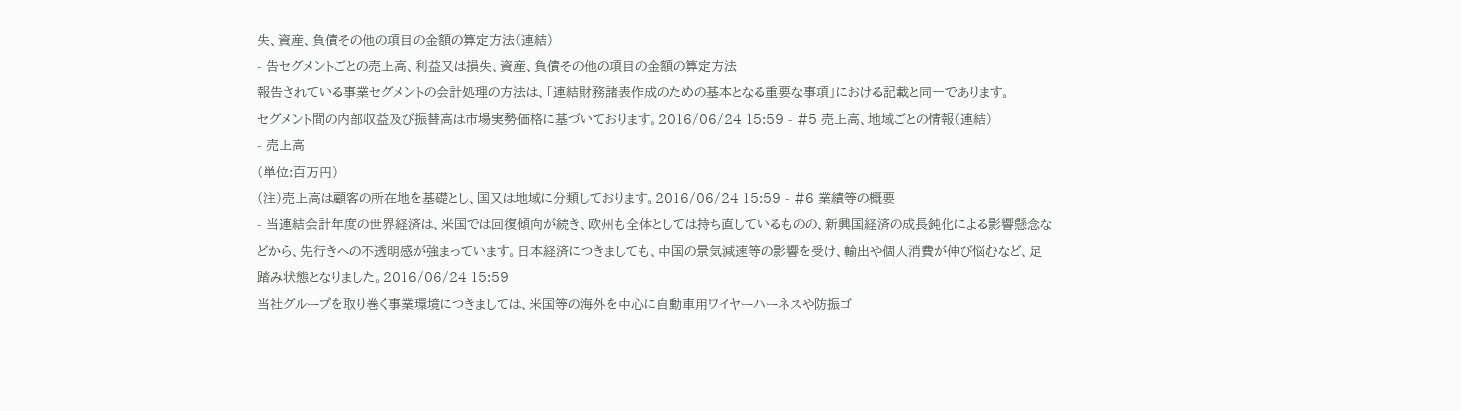失、資産、負債その他の項目の金額の算定方法(連結)
- 告セグメントごとの売上高、利益又は損失、資産、負債その他の項目の金額の算定方法
報告されている事業セグメントの会計処理の方法は、「連結財務諸表作成のための基本となる重要な事項」における記載と同一であります。
セグメント間の内部収益及び振替高は市場実勢価格に基づいております。2016/06/24 15:59 - #5 売上高、地域ごとの情報(連結)
- 売上高
(単位:百万円)
(注)売上高は顧客の所在地を基礎とし、国又は地域に分類しております。2016/06/24 15:59 - #6 業績等の概要
- 当連結会計年度の世界経済は、米国では回復傾向が続き、欧州も全体としては持ち直しているものの、新興国経済の成長鈍化による影響懸念などから、先行きへの不透明感が強まっています。日本経済につきましても、中国の景気減速等の影響を受け、輸出や個人消費が伸び悩むなど、足踏み状態となりました。2016/06/24 15:59
当社グループを取り巻く事業環境につきましては、米国等の海外を中心に自動車用ワイヤーハーネスや防振ゴ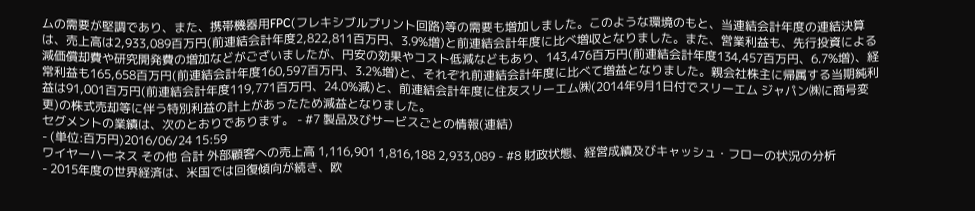ムの需要が堅調であり、また、携帯機器用FPC(フレキシブルプリント回路)等の需要も増加しました。このような環境のもと、当連結会計年度の連結決算は、売上高は2,933,089百万円(前連結会計年度2,822,811百万円、3.9%増)と前連結会計年度に比べ増収となりました。また、営業利益も、先行投資による減価償却費や研究開発費の増加などがございましたが、円安の効果やコスト低減などもあり、143,476百万円(前連結会計年度134,457百万円、6.7%増)、経常利益も165,658百万円(前連結会計年度160,597百万円、3.2%増)と、それぞれ前連結会計年度に比べて増益となりました。親会社株主に帰属する当期純利益は91,001百万円(前連結会計年度119,771百万円、24.0%減)と、前連結会計年度に住友スリーエム㈱(2014年9月1日付でスリーエム ジャパン㈱に商号変更)の株式売却等に伴う特別利益の計上があったため減益となりました。
セグメントの業績は、次のとおりであります。 - #7 製品及びサービスごとの情報(連結)
- (単位:百万円)2016/06/24 15:59
ワイヤーハーネス その他 合計 外部顧客への売上高 1,116,901 1,816,188 2,933,089 - #8 財政状態、経営成績及びキャッシュ・フローの状況の分析
- 2015年度の世界経済は、米国では回復傾向が続き、欧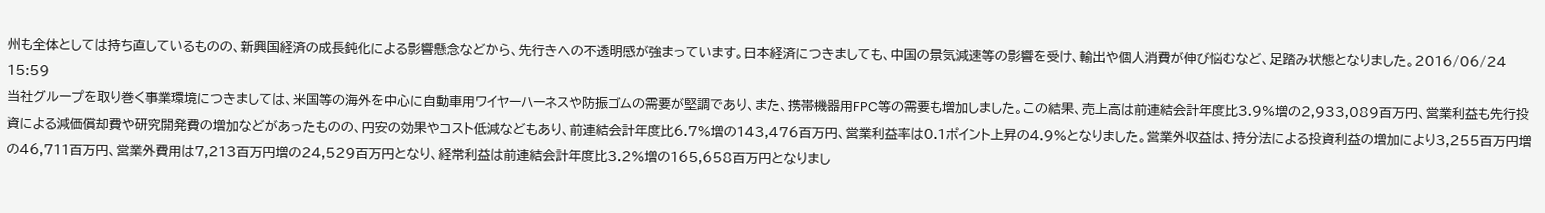州も全体としては持ち直しているものの、新興国経済の成長鈍化による影響懸念などから、先行きへの不透明感が強まっています。日本経済につきましても、中国の景気減速等の影響を受け、輸出や個人消費が伸び悩むなど、足踏み状態となりました。2016/06/24 15:59
当社グループを取り巻く事業環境につきましては、米国等の海外を中心に自動車用ワイヤーハーネスや防振ゴムの需要が堅調であり、また、携帯機器用FPC等の需要も増加しました。この結果、売上高は前連結会計年度比3.9%増の2,933,089百万円、営業利益も先行投資による減価償却費や研究開発費の増加などがあったものの、円安の効果やコスト低減などもあり、前連結会計年度比6.7%増の143,476百万円、営業利益率は0.1ポイント上昇の4.9%となりました。営業外収益は、持分法による投資利益の増加により3,255百万円増の46,711百万円、営業外費用は7,213百万円増の24,529百万円となり、経常利益は前連結会計年度比3.2%増の165,658百万円となりまし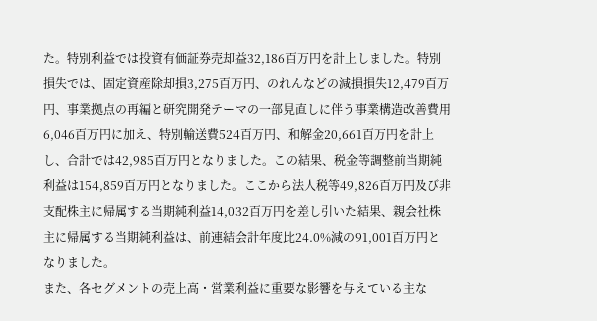た。特別利益では投資有価証券売却益32,186百万円を計上しました。特別損失では、固定資産除却損3,275百万円、のれんなどの減損損失12,479百万円、事業拠点の再編と研究開発テーマの一部見直しに伴う事業構造改善費用6,046百万円に加え、特別輸送費524百万円、和解金20,661百万円を計上し、合計では42,985百万円となりました。この結果、税金等調整前当期純利益は154,859百万円となりました。ここから法人税等49,826百万円及び非支配株主に帰属する当期純利益14,032百万円を差し引いた結果、親会社株主に帰属する当期純利益は、前連結会計年度比24.0%減の91,001百万円となりました。
また、各セグメントの売上高・営業利益に重要な影響を与えている主な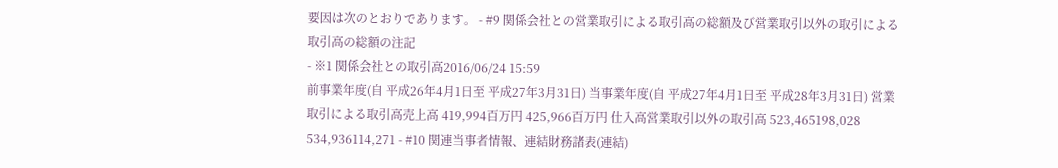要因は次のとおりであります。 - #9 関係会社との営業取引による取引高の総額及び営業取引以外の取引による取引高の総額の注記
- ※1 関係会社との取引高2016/06/24 15:59
前事業年度(自 平成26年4月1日至 平成27年3月31日) 当事業年度(自 平成27年4月1日至 平成28年3月31日) 営業取引による取引高売上高 419,994百万円 425,966百万円 仕入高営業取引以外の取引高 523,465198,028 534,936114,271 - #10 関連当事者情報、連結財務諸表(連結)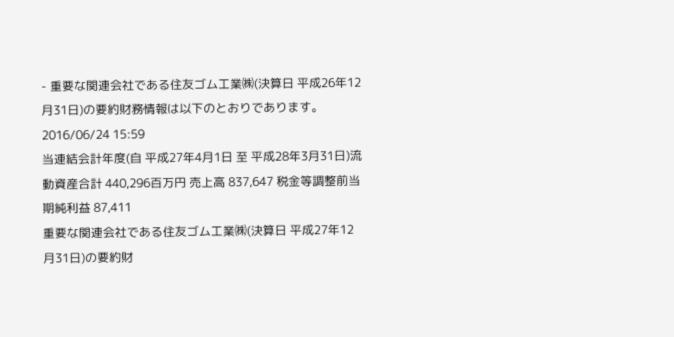- 重要な関連会社である住友ゴム工業㈱(決算日 平成26年12月31日)の要約財務情報は以下のとおりであります。2016/06/24 15:59
当連結会計年度(自 平成27年4月1日 至 平成28年3月31日)流動資産合計 440,296百万円 売上高 837,647 税金等調整前当期純利益 87,411
重要な関連会社である住友ゴム工業㈱(決算日 平成27年12月31日)の要約財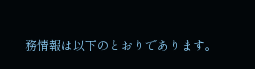務情報は以下のとおりであります。